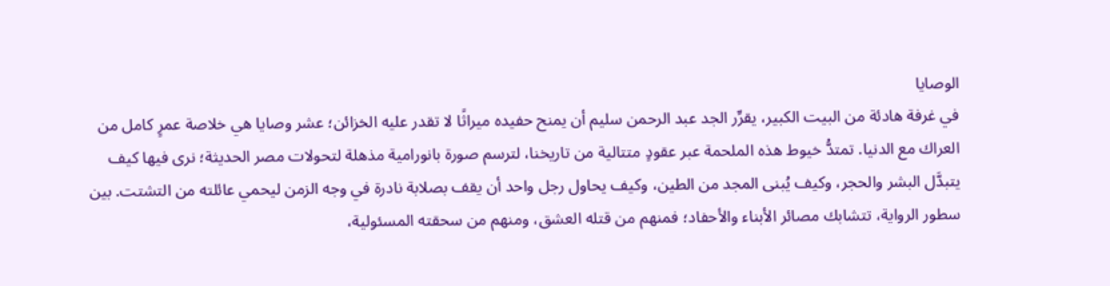الوصايا
في غرفة هادئة من البيت الكبير، يقرِّر الجد عبد الرحمن سليم أن يمنح حفيده ميراثًا لا تقدر عليه الخزائن؛ عشر وصايا هي خلاصة عمرٍ كامل من العراك مع الدنيا. تمتدُّ خيوط هذه الملحمة عبر عقودٍ متتالية من تاريخنا، لترسم صورة بانورامية مذهلة لتحولات مصر الحديثة؛ نرى فيها كيف يتبدَّل البشر والحجر، وكيف يُبنى المجد من الطين، وكيف يحاول رجل واحد أن يقف بصلابة نادرة في وجه الزمن ليحمي عائلته من التشتت. بين سطور الرواية، تتشابك مصائر الأبناء والأحفاد؛ فمنهم من قتله العشق، ومنهم من سحقته المسئولية،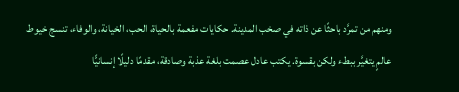ومنهم من تمرَّد باحثًا عن ذاته في صخب المدينة. حكايات مفعمة بالحياة، الحب، الخيانة، والوفاء، تنسج خيوط عالمٍ يتغيَّر ببطء ولكن بقسوة. يكتب عادل عصمت بلغة عذبة وصادقة، مقدمًا دليلًا إنسانيًّا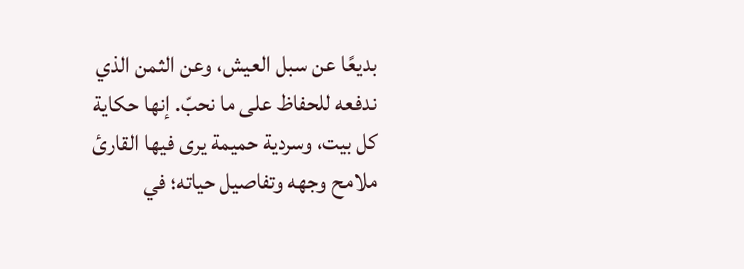بديعًا عن سبل العيش، وعن الثمن الذي ندفعه للحفاظ على ما نحبّ. إنها حكاية كل بيت، وسردية حميمة يرى فيها القارئ ملامح وجهه وتفاصيل حياته؛ في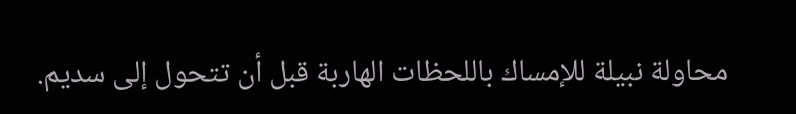محاولة نبيلة للإمساك باللحظات الهاربة قبل أن تتحول إلى سديم.